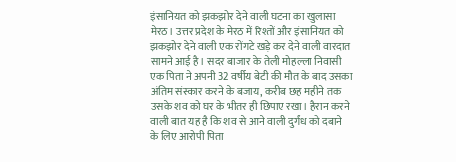इंसानियत को झकझोर देने वाली घटना का खुलासा
मेरठ। उत्तर प्रदेश के मेरठ में रिश्तों और इंसानियत को झकझोर देने वाली एक रोंगटे खड़े कर देने वाली वारदात सामने आई है। सदर बाजार के तेली मोहल्ला निवासी एक पिता ने अपनी 32 वर्षीय बेटी की मौत के बाद उसका अंतिम संस्कार करने के बजाय, करीब छह महीने तक उसके शव को घर के भीतर ही छिपाए रखा। हैरान करने वाली बात यह है कि शव से आने वाली दुर्गंध को दबाने के लिए आरोपी पिता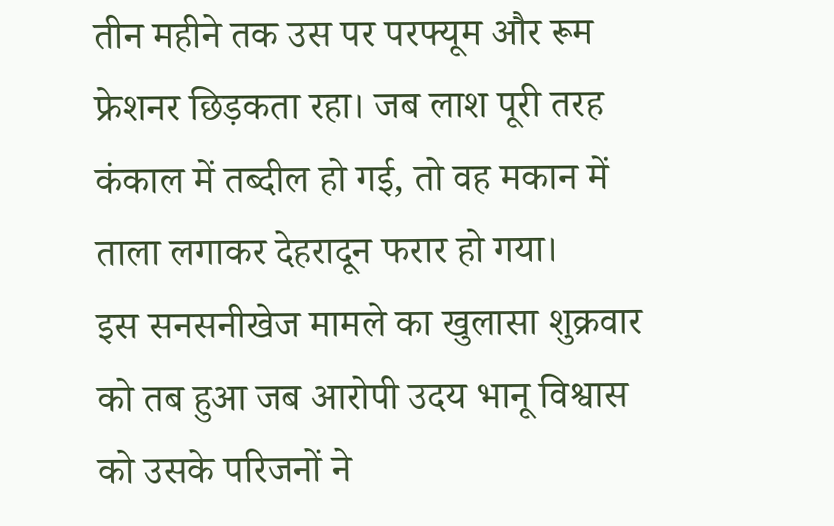तीन महीने तक उस पर परफ्यूम और रूम फ्रेशनर छिड़कता रहा। जब लाश पूरी तरह कंकाल में तब्दील हो गई, तो वह मकान में ताला लगाकर देहरादून फरार हो गया।
इस सनसनीखेज मामले का खुलासा शुक्रवार को तब हुआ जब आरोपी उदय भानू विश्वास को उसके परिजनों ने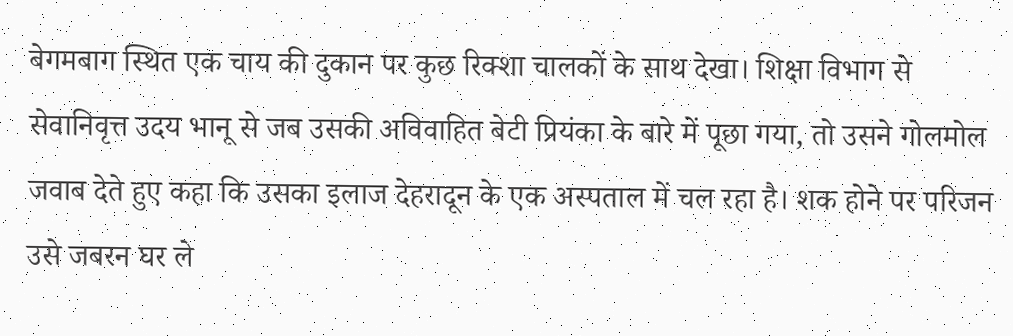बेगमबाग स्थित एक चाय की दुकान पर कुछ रिक्शा चालकों के साथ देखा। शिक्षा विभाग से सेवानिवृत्त उदय भानू से जब उसकी अविवाहित बेटी प्रियंका के बारे में पूछा गया, तो उसने गोलमोल जवाब देते हुए कहा कि उसका इलाज देहरादून के एक अस्पताल में चल रहा है। शक होने पर परिजन उसे जबरन घर ले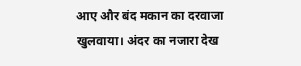आए और बंद मकान का दरवाजा खुलवाया। अंदर का नजारा देख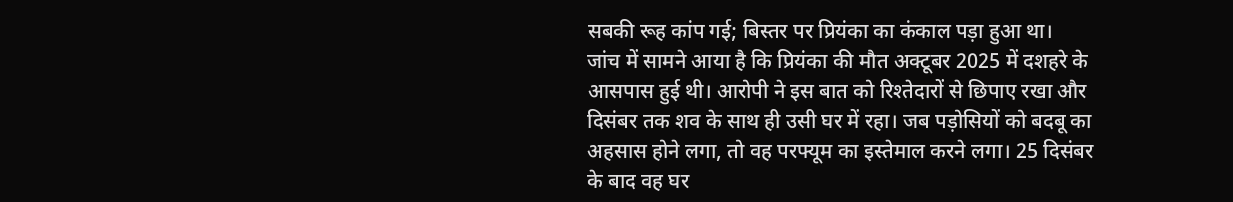सबकी रूह कांप गई; बिस्तर पर प्रियंका का कंकाल पड़ा हुआ था।
जांच में सामने आया है कि प्रियंका की मौत अक्टूबर 2025 में दशहरे के आसपास हुई थी। आरोपी ने इस बात को रिश्तेदारों से छिपाए रखा और दिसंबर तक शव के साथ ही उसी घर में रहा। जब पड़ोसियों को बदबू का अहसास होने लगा, तो वह परफ्यूम का इस्तेमाल करने लगा। 25 दिसंबर के बाद वह घर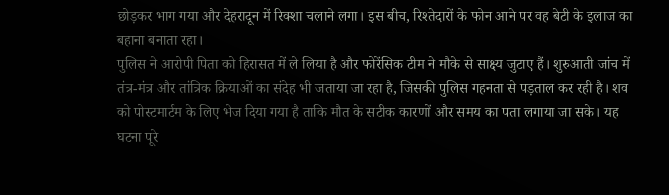छोड़कर भाग गया और देहरादून में रिक्शा चलाने लगा। इस बीच, रिश्तेदारों के फोन आने पर वह बेटी के इलाज का बहाना बनाता रहा।
पुलिस ने आरोपी पिता को हिरासत में ले लिया है और फोरेंसिक टीम ने मौके से साक्ष्य जुटाए हैं। शुरुआती जांच में तंत्र-मंत्र और तांत्रिक क्रियाओं का संदेह भी जताया जा रहा है, जिसकी पुलिस गहनता से पड़ताल कर रही है। शव को पोस्टमार्टम के लिए भेज दिया गया है ताकि मौत के सटीक कारणों और समय का पता लगाया जा सके। यह घटना पूरे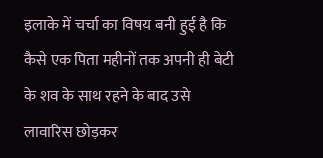इलाके में चर्चा का विषय बनी हुई है कि कैसे एक पिता महीनों तक अपनी ही बेटी के शव के साथ रहने के बाद उसे लावारिस छोड़कर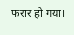फरार हो गया।